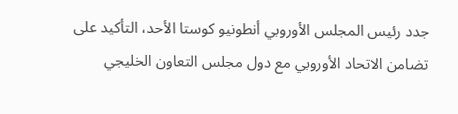جدد رئيس المجلس الأوروبي أنطونيو كوستا الأحد، التأكيد على تضامن الاتحاد الأوروبي مع دول مجلس التعاون الخليجي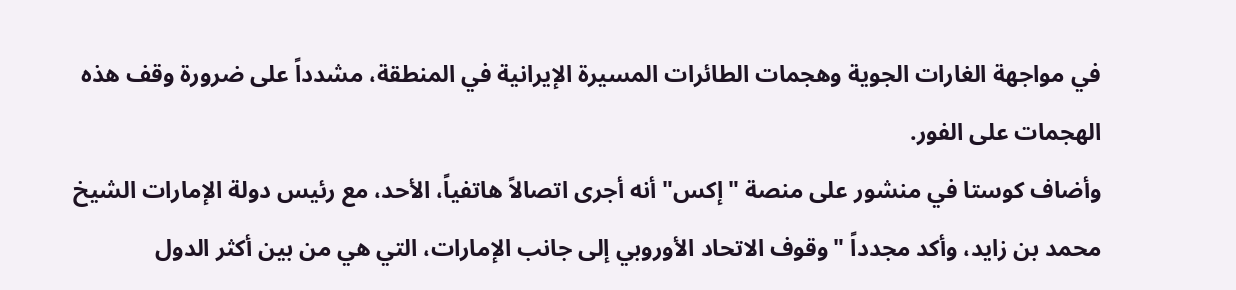في مواجهة الغارات الجوية وهجمات الطائرات المسيرة الإيرانية في المنطقة، مشدداً على ضرورة وقف هذه الهجمات على الفور.
وأضاف كوستا في منشور على منصة "إكس" أنه أجرى اتصالاً هاتفياً، الأحد، مع رئيس دولة الإمارات الشيخ محمد بن زايد، وأكد مجدداً "وقوف الاتحاد الأوروبي إلى جانب الإمارات، التي هي من بين أكثر الدول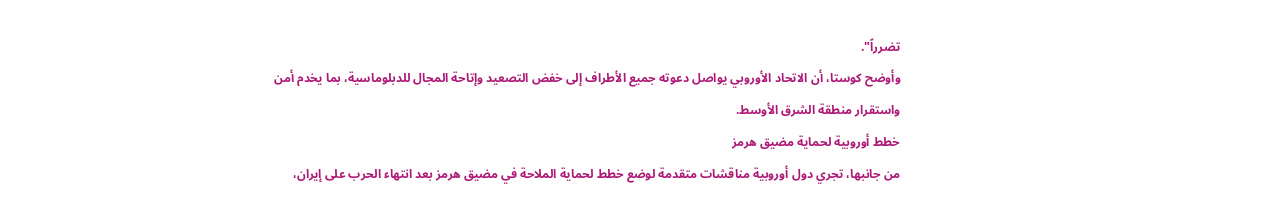تضرراً".
وأوضح كوستا، أن الاتحاد الأوروبي يواصل دعوته جميع الأطراف إلى خفض التصعيد وإتاحة المجال للدبلوماسية، بما يخدم أمن واستقرار منطقة الشرق الأوسط.
خطط أوروبية لحماية مضيق هرمز
من جانبها، تجري دول أوروبية مناقشات متقدمة لوضع خطط لحماية الملاحة في مضيق هرمز بعد انتهاء الحرب على إيران،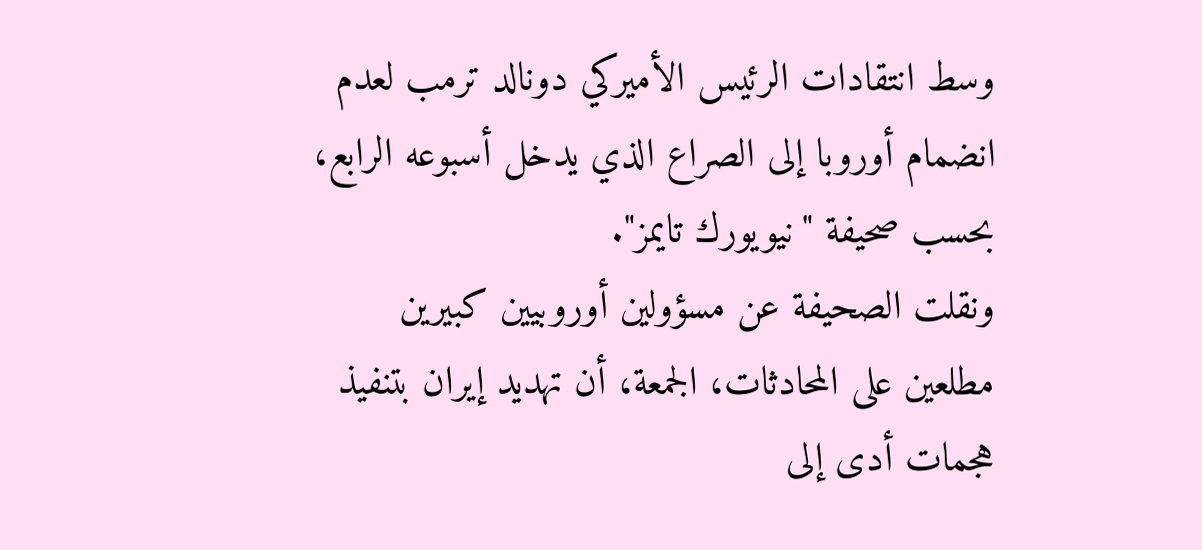وسط انتقادات الرئيس الأميركي دونالد ترمب لعدم انضمام أوروبا إلى الصراع الذي يدخل أسبوعه الرابع، بحسب صحيفة "نيويورك تايمز".
ونقلت الصحيفة عن مسؤولين أوروبيين كبيرين مطلعين على المحادثات، الجمعة، أن تهديد إيران بتنفيذ هجمات أدى إلى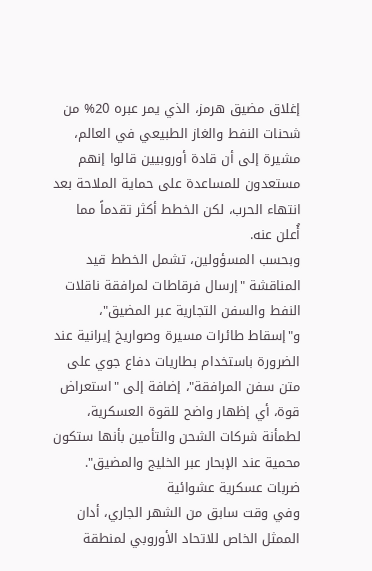إغلاق مضيق هرمز، الذي يمر عبره 20% من شحنات النفط والغاز الطبيعي في العالم، مشيرة إلى أن قادة أوروبيين قالوا إنهم مستعدون للمساعدة على حماية الملاحة بعد انتهاء الحرب، لكن الخطط أكثر تقدماً مما أُعلن عنه.
وبحسب المسؤولين، تشمل الخطط قيد المناقشة "إرسال فرقاطات لمرافقة ناقلات النفط والسفن التجارية عبر المضيق"، و"إسقاط طائرات مسيرة وصواريخ إيرانية عند الضرورة باستخدام بطاريات دفاع جوي على متن سفن المرافقة"، إضافة إلى "استعراض قوة، أي إظهار واضح للقوة العسكرية، لطمأنة شركات الشحن والتأمين بأنها ستكون محمية عند الإبحار عبر الخليج والمضيق".
ضربات عسكرية عشوائية
وفي وقت سابق من الشهر الجاري، أدان الممثل الخاص للاتحاد الأوروبي لمنطقة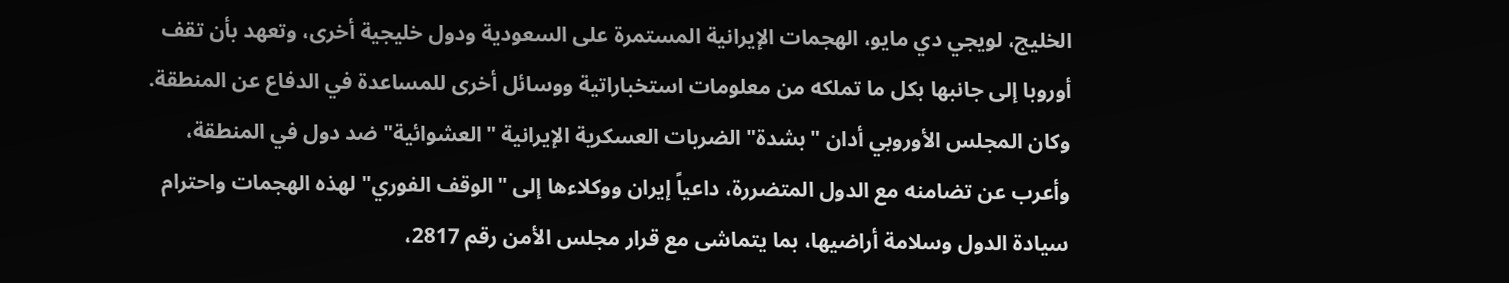الخليج، لويجي دي مايو، الهجمات الإيرانية المستمرة على السعودية ودول خليجية أخرى، وتعهد بأن تقف أوروبا إلى جانبها بكل ما تملكه من معلومات استخباراتية ووسائل أخرى للمساعدة في الدفاع عن المنطقة.
وكان المجلس الأوروبي أدان "بشدة" الضربات العسكرية الإيرانية "العشوائية" ضد دول في المنطقة، وأعرب عن تضامنه مع الدول المتضررة، داعياً إيران ووكلاءها إلى "الوقف الفوري" لهذه الهجمات واحترام سيادة الدول وسلامة أراضيها، بما يتماشى مع قرار مجلس الأمن رقم 2817،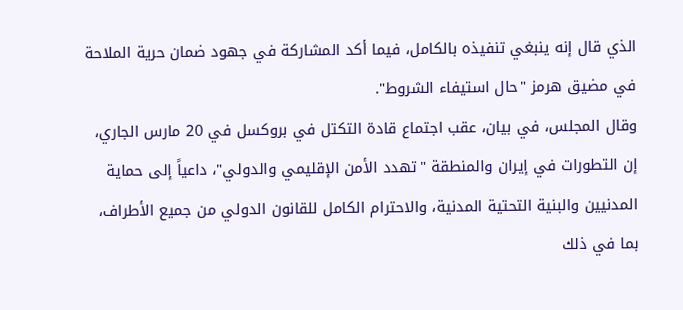الذي قال إنه ينبغي تنفيذه بالكامل، فيما أكد المشاركة في جهود ضمان حرية الملاحة في مضيق هرمز "حال استيفاء الشروط".
وقال المجلس، في بيان، عقب اجتماع قادة التكتل في بروكسل في 20 مارس الجاري، إن التطورات في إيران والمنطقة "تهدد الأمن الإقليمي والدولي"، داعياً إلى حماية المدنيين والبنية التحتية المدنية، والاحترام الكامل للقانون الدولي من جميع الأطراف، بما في ذلك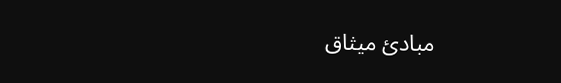مبادئ ميثاق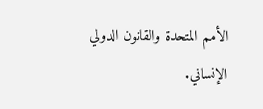الأمم المتحدة والقانون الدولي الإنساني.